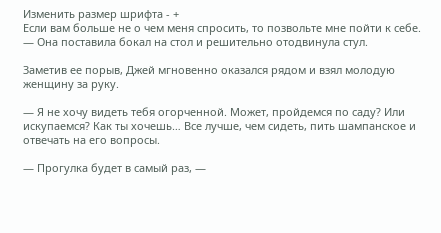Изменить размер шрифта - +
Если вам больше не о чем меня спросить, то позвольте мне пойти к себе. — Она поставила бокал на стол и решительно отодвинула стул.

Заметив ее порыв, Джей мгновенно оказался рядом и взял молодую женщину за руку.

— Я не хочу видеть тебя огорченной. Может, пройдемся по саду? Или искупаемся? Как ты хочешь… Все лучше, чем сидеть, пить шампанское и отвечать на его вопросы.

— Прогулка будет в самый раз, —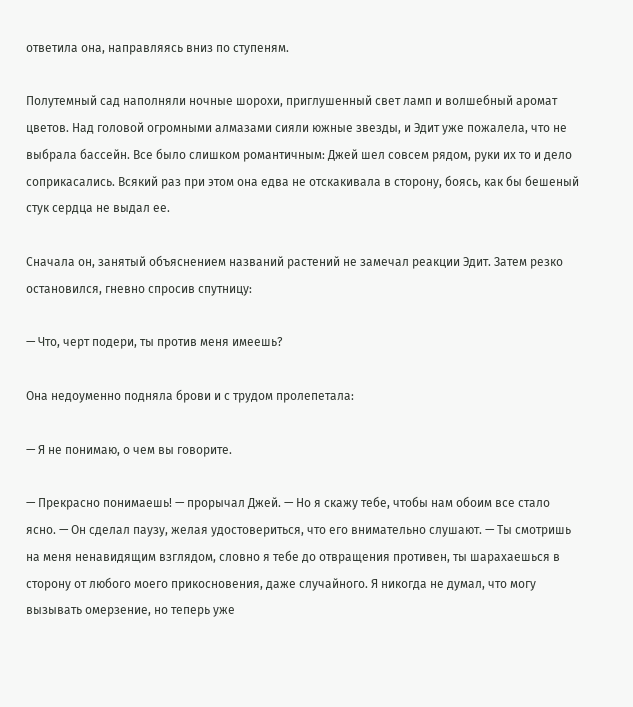ответила она, направляясь вниз по ступеням.

Полутемный сад наполняли ночные шорохи, приглушенный свет ламп и волшебный аромат цветов. Над головой огромными алмазами сияли южные звезды, и Эдит уже пожалела, что не выбрала бассейн. Все было слишком романтичным: Джей шел совсем рядом, руки их то и дело соприкасались. Всякий раз при этом она едва не отскакивала в сторону, боясь, как бы бешеный стук сердца не выдал ее.

Сначала он, занятый объяснением названий растений не замечал реакции Эдит. Затем резко остановился, гневно спросив спутницу:

— Что, черт подери, ты против меня имеешь?

Она недоуменно подняла брови и с трудом пролепетала:

— Я не понимаю, о чем вы говорите.

— Прекрасно понимаешь! — прорычал Джей. — Но я скажу тебе, чтобы нам обоим все стало ясно. — Он сделал паузу, желая удостовериться, что его внимательно слушают. — Ты смотришь на меня ненавидящим взглядом, словно я тебе до отвращения противен, ты шарахаешься в сторону от любого моего прикосновения, даже случайного. Я никогда не думал, что могу вызывать омерзение, но теперь уже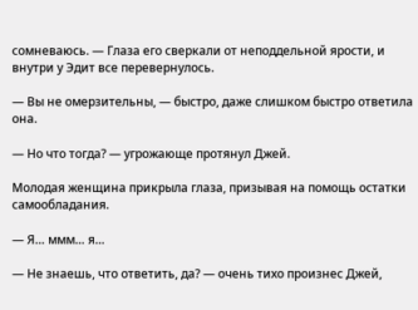сомневаюсь. — Глаза его сверкали от неподдельной ярости, и внутри у Эдит все перевернулось.

— Вы не омерзительны, — быстро, даже слишком быстро ответила она.

— Но что тогда? — угрожающе протянул Джей.

Молодая женщина прикрыла глаза, призывая на помощь остатки самообладания.

— Я… ммм… я…

— Не знаешь, что ответить, да? — очень тихо произнес Джей,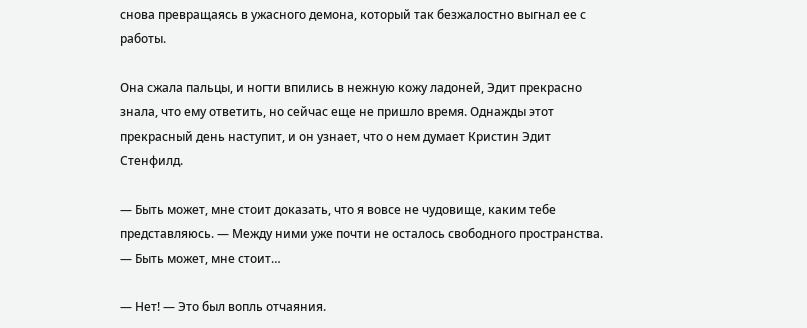снова превращаясь в ужасного демона, который так безжалостно выгнал ее с работы.

Она сжала пальцы, и ногти впились в нежную кожу ладоней, Эдит прекрасно знала, что ему ответить, но сейчас еще не пришло время. Однажды этот прекрасный день наступит, и он узнает, что о нем думает Кристин Эдит Стенфилд.

— Быть может, мне стоит доказать, что я вовсе не чудовище, каким тебе представляюсь. — Между ними уже почти не осталось свободного пространства. — Быть может, мне стоит…

— Нет! — Это был вопль отчаяния.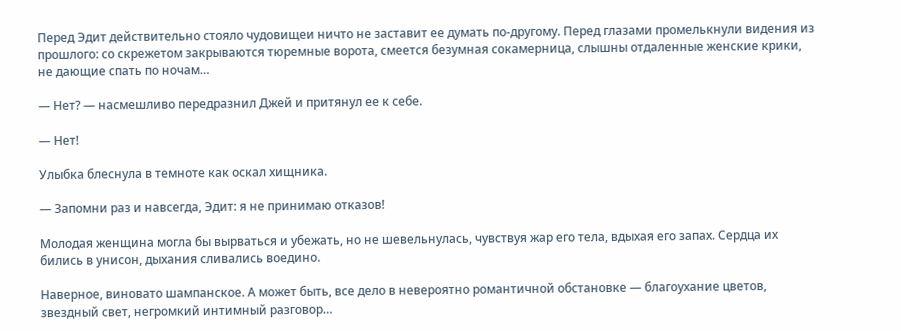Перед Эдит действительно стояло чудовищеи ничто не заставит ее думать по-другому. Перед глазами промелькнули видения из прошлого: со скрежетом закрываются тюремные ворота, смеется безумная сокамерница, слышны отдаленные женские крики, не дающие спать по ночам…

— Нет? — насмешливо передразнил Джей и притянул ее к себе.

— Нет!

Улыбка блеснула в темноте как оскал хищника.

— Запомни раз и навсегда, Эдит: я не принимаю отказов!

Молодая женщина могла бы вырваться и убежать, но не шевельнулась, чувствуя жар его тела, вдыхая его запах. Сердца их бились в унисон, дыхания сливались воедино.

Наверное, виновато шампанское. А может быть, все дело в невероятно романтичной обстановке — благоухание цветов, звездный свет, негромкий интимный разговор…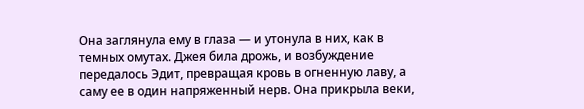Она заглянула ему в глаза — и утонула в них, как в темных омутах. Джея била дрожь, и возбуждение передалось Эдит, превращая кровь в огненную лаву, а саму ее в один напряженный нерв. Она прикрыла веки,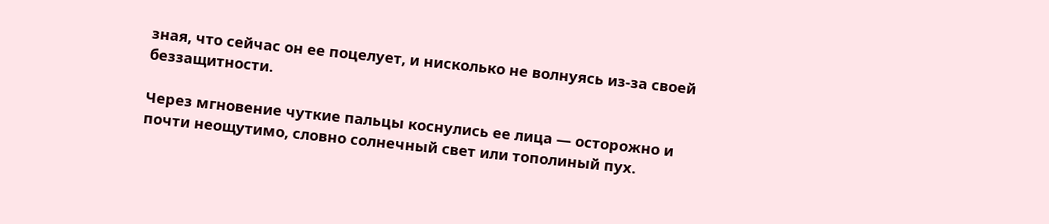зная, что сейчас он ее поцелует, и нисколько не волнуясь из-за своей беззащитности.

Через мгновение чуткие пальцы коснулись ее лица — осторожно и почти неощутимо, словно солнечный свет или тополиный пух.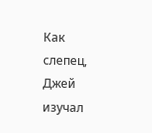Как слепец, Джей изучал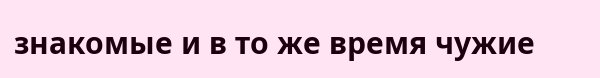знакомые и в то же время чужие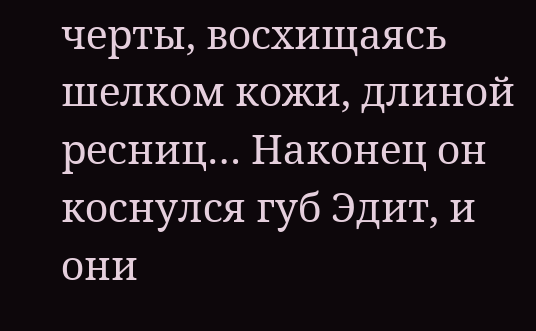черты, восхищаясь шелком кожи, длиной ресниц… Наконец он коснулся губ Эдит, и они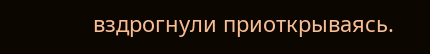вздрогнули приоткрываясь.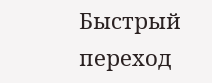Быстрый переход